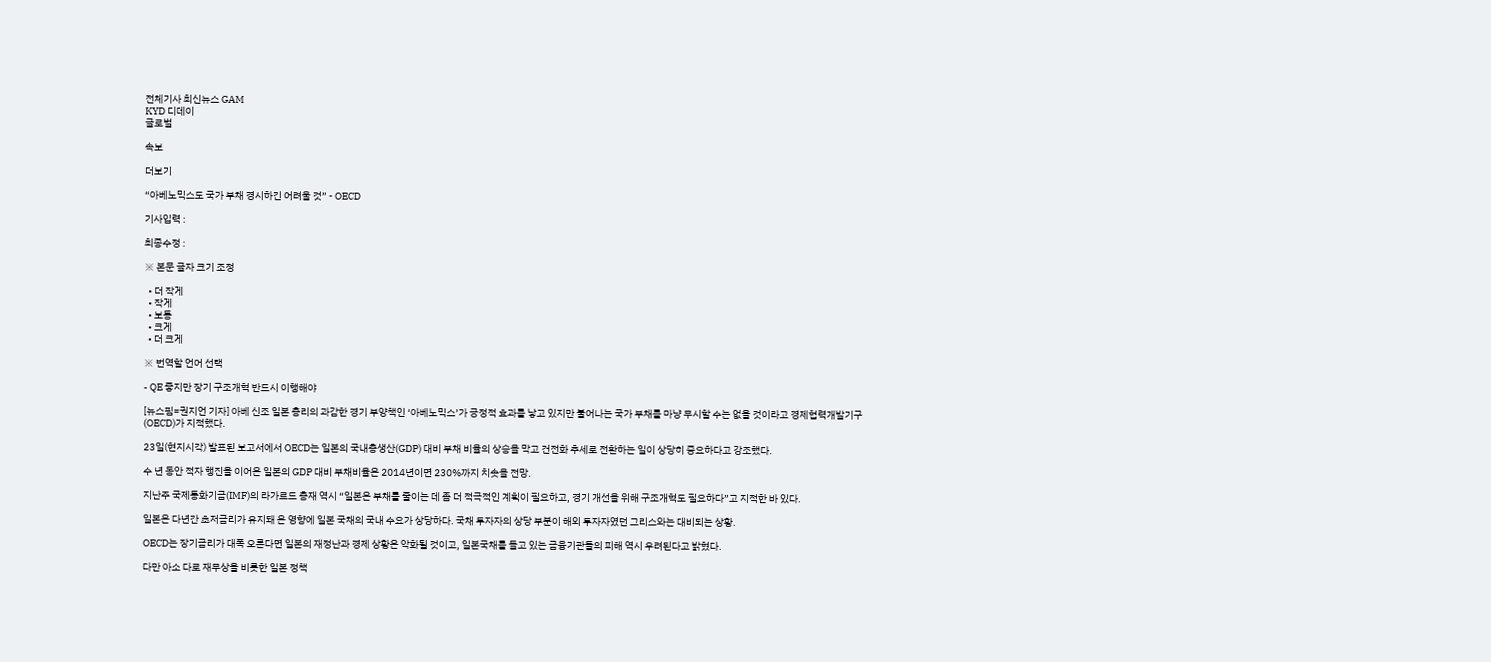전체기사 최신뉴스 GAM
KYD 디데이
글로벌

속보

더보기

“아베노믹스도 국가 부채 경시하긴 어려울 것” - OECD

기사입력 :

최종수정 :

※ 본문 글자 크기 조정

  • 더 작게
  • 작게
  • 보통
  • 크게
  • 더 크게

※ 번역할 언어 선택

- QE 좋지만 장기 구조개혁 반드시 이행해야

[뉴스핌=권지언 기자] 아베 신조 일본 총리의 과감한 경기 부양책인 ‘아베노믹스’가 긍정적 효과를 낳고 있지만 불어나는 국가 부채를 마냥 무시할 수는 없을 것이라고 경제협력개발기구(OECD)가 지적했다.

23일(현지시각) 발표된 보고서에서 OECD는 일본의 국내총생산(GDP) 대비 부채 비율의 상승을 막고 건전화 추세로 전환하는 일이 상당히 중요하다고 강조했다.

수 년 동안 적자 행진을 이어온 일본의 GDP 대비 부채비율은 2014년이면 230%까지 치솟을 전망.

지난주 국제통화기금(IMF)의 라가르드 총재 역시 “일본은 부채를 줄이는 데 좀 더 적극적인 계획이 필요하고, 경기 개선을 위해 구조개혁도 필요하다”고 지적한 바 있다.

일본은 다년간 초저금리가 유지돼 온 영향에 일본 국채의 국내 수요가 상당하다. 국채 투자자의 상당 부분이 해외 투자자였던 그리스와는 대비되는 상황.

OECD는 장기금리가 대폭 오른다면 일본의 재정난과 경제 상황은 악화될 것이고, 일본국채를 들고 있는 금융기관들의 피해 역시 우려된다고 밝혔다.

다만 아소 다로 재무상을 비롯한 일본 정책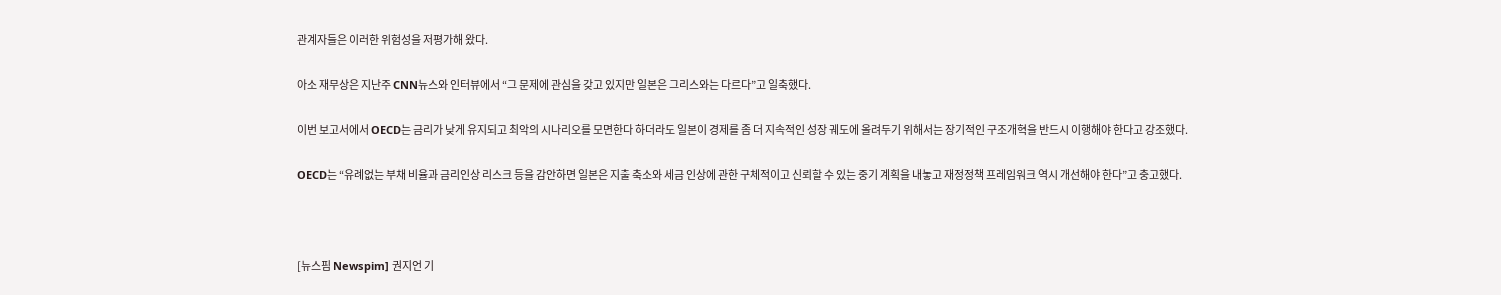관계자들은 이러한 위험성을 저평가해 왔다.

아소 재무상은 지난주 CNN뉴스와 인터뷰에서 “그 문제에 관심을 갖고 있지만 일본은 그리스와는 다르다”고 일축했다.

이번 보고서에서 OECD는 금리가 낮게 유지되고 최악의 시나리오를 모면한다 하더라도 일본이 경제를 좀 더 지속적인 성장 궤도에 올려두기 위해서는 장기적인 구조개혁을 반드시 이행해야 한다고 강조했다.

OECD는 “유례없는 부채 비율과 금리인상 리스크 등을 감안하면 일본은 지출 축소와 세금 인상에 관한 구체적이고 신뢰할 수 있는 중기 계획을 내놓고 재정정책 프레임워크 역시 개선해야 한다”고 충고했다.



[뉴스핌 Newspim] 권지언 기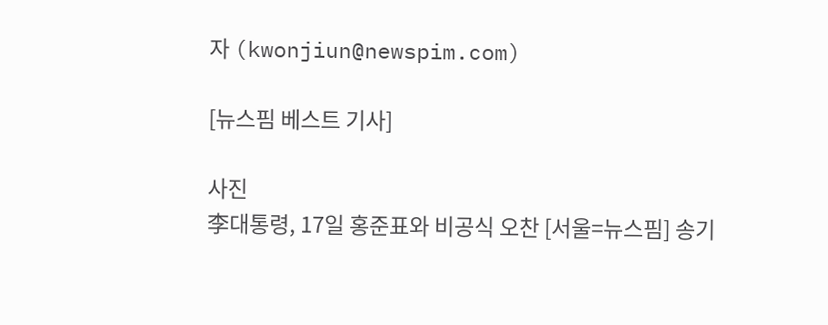자 (kwonjiun@newspim.com)

[뉴스핌 베스트 기사]

사진
李대통령, 17일 홍준표와 비공식 오찬 [서울=뉴스핌] 송기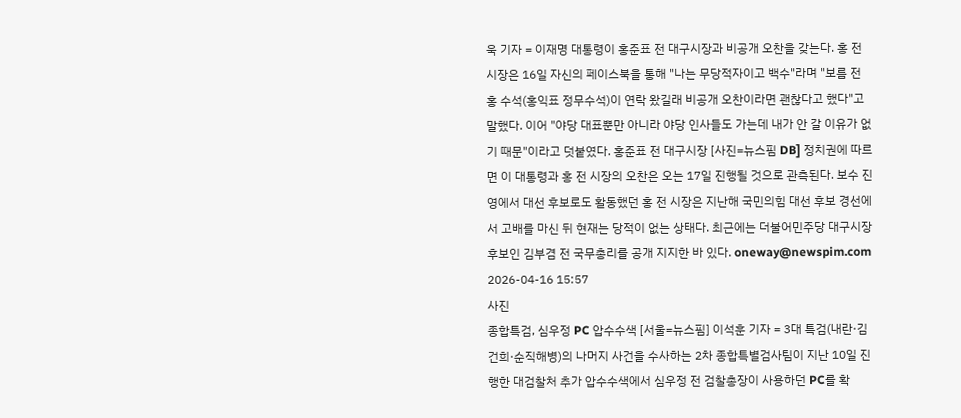욱 기자 = 이재명 대통령이 홍준표 전 대구시장과 비공개 오찬을 갖는다. 홍 전 시장은 16일 자신의 페이스북을 통해 "나는 무당적자이고 백수"라며 "보름 전 홍 수석(홍익표 정무수석)이 연락 왔길래 비공개 오찬이라면 괜찮다고 했다"고 말했다. 이어 "야당 대표뿐만 아니라 야당 인사들도 가는데 내가 안 갈 이유가 없기 때문"이라고 덧붙였다. 홍준표 전 대구시장 [사진=뉴스핌 DB] 정치권에 따르면 이 대통령과 홍 전 시장의 오찬은 오는 17일 진행될 것으로 관측된다. 보수 진영에서 대선 후보로도 활동했던 홍 전 시장은 지난해 국민의힘 대선 후보 경선에서 고배를 마신 뒤 현재는 당적이 없는 상태다. 최근에는 더불어민주당 대구시장 후보인 김부겸 전 국무총리를 공개 지지한 바 있다. oneway@newspim.com 2026-04-16 15:57
사진
종합특검, 심우정 PC 압수수색 [서울=뉴스핌] 이석훈 기자 = 3대 특검(내란·김건희·순직해병)의 나머지 사건을 수사하는 2차 종합특별검사팀이 지난 10일 진행한 대검찰처 추가 압수수색에서 심우정 전 검찰총장이 사용하던 PC를 확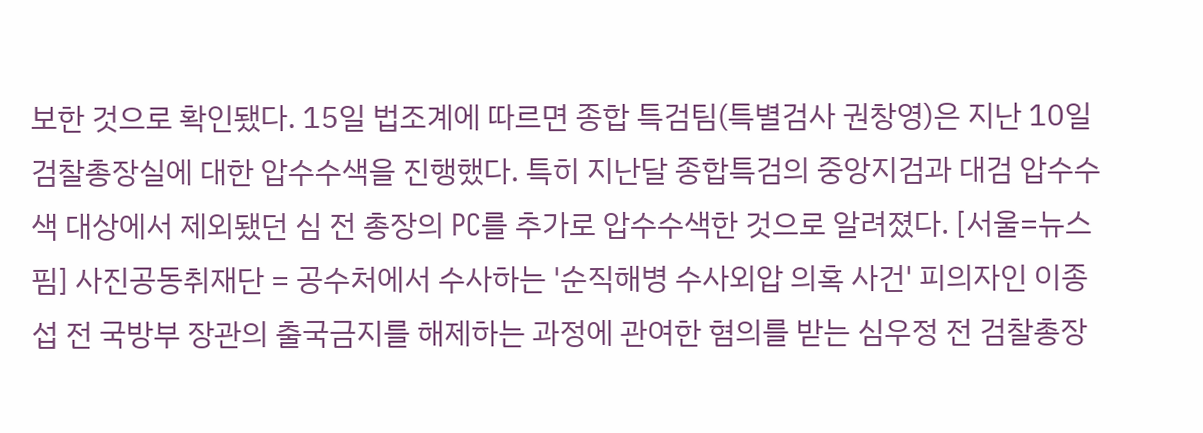보한 것으로 확인됐다. 15일 법조계에 따르면 종합 특검팀(특별검사 권창영)은 지난 10일 검찰총장실에 대한 압수수색을 진행했다. 특히 지난달 종합특검의 중앙지검과 대검 압수수색 대상에서 제외됐던 심 전 총장의 PC를 추가로 압수수색한 것으로 알려졌다. [서울=뉴스핌] 사진공동취재단 = 공수처에서 수사하는 '순직해병 수사외압 의혹 사건' 피의자인 이종섭 전 국방부 장관의 출국금지를 해제하는 과정에 관여한 혐의를 받는 심우정 전 검찰총장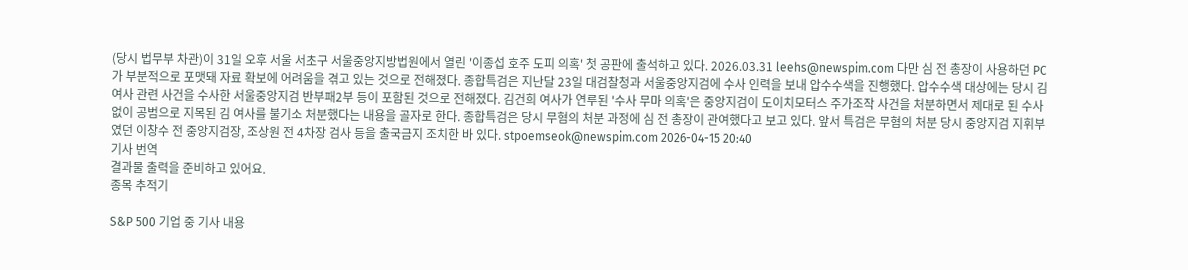(당시 법무부 차관)이 31일 오후 서울 서초구 서울중앙지방법원에서 열린 '이종섭 호주 도피 의혹' 첫 공판에 출석하고 있다. 2026.03.31 leehs@newspim.com 다만 심 전 총장이 사용하던 PC가 부분적으로 포맷돼 자료 확보에 어려움을 겪고 있는 것으로 전해졌다. 종합특검은 지난달 23일 대검찰청과 서울중앙지검에 수사 인력을 보내 압수수색을 진행했다. 압수수색 대상에는 당시 김 여사 관련 사건을 수사한 서울중앙지검 반부패2부 등이 포함된 것으로 전해졌다. 김건희 여사가 연루된 '수사 무마 의혹'은 중앙지검이 도이치모터스 주가조작 사건을 처분하면서 제대로 된 수사 없이 공범으로 지목된 김 여사를 불기소 처분했다는 내용을 골자로 한다. 종합특검은 당시 무혐의 처분 과정에 심 전 총장이 관여했다고 보고 있다. 앞서 특검은 무혐의 처분 당시 중앙지검 지휘부였던 이창수 전 중앙지검장, 조상원 전 4차장 검사 등을 출국금지 조치한 바 있다. stpoemseok@newspim.com 2026-04-15 20:40
기사 번역
결과물 출력을 준비하고 있어요.
종목 추적기

S&P 500 기업 중 기사 내용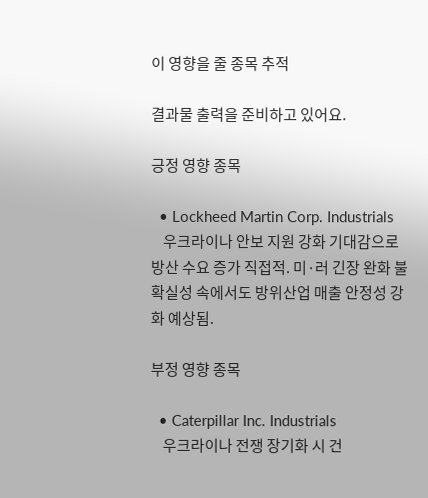이 영향을 줄 종목 추적

결과물 출력을 준비하고 있어요.

긍정 영향 종목

  • Lockheed Martin Corp. Industrials
    우크라이나 안보 지원 강화 기대감으로 방산 수요 증가 직접적. 미·러 긴장 완화 불확실성 속에서도 방위산업 매출 안정성 강화 예상됨.

부정 영향 종목

  • Caterpillar Inc. Industrials
    우크라이나 전쟁 장기화 시 건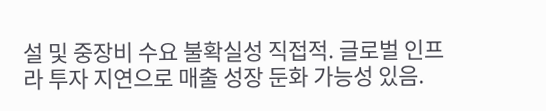설 및 중장비 수요 불확실성 직접적. 글로벌 인프라 투자 지연으로 매출 성장 둔화 가능성 있음.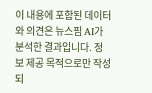이 내용에 포함된 데이터와 의견은 뉴스핌 AI가 분석한 결과입니다. 정보 제공 목적으로만 작성되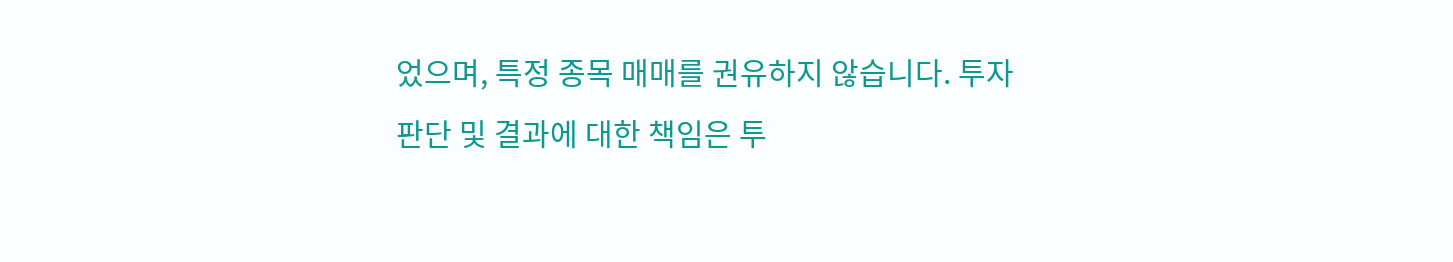었으며, 특정 종목 매매를 권유하지 않습니다. 투자 판단 및 결과에 대한 책임은 투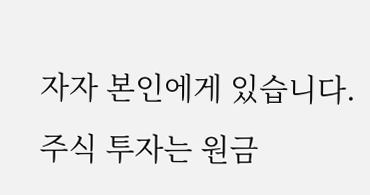자자 본인에게 있습니다. 주식 투자는 원금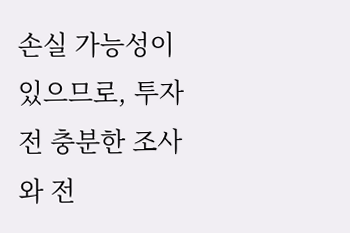손실 가능성이 있으므로, 투자 전 충분한 조사와 전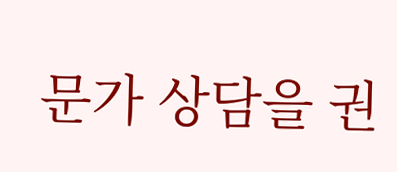문가 상담을 권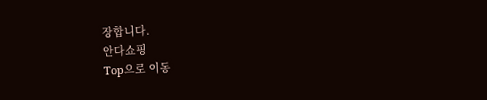장합니다.
안다쇼핑
Top으로 이동